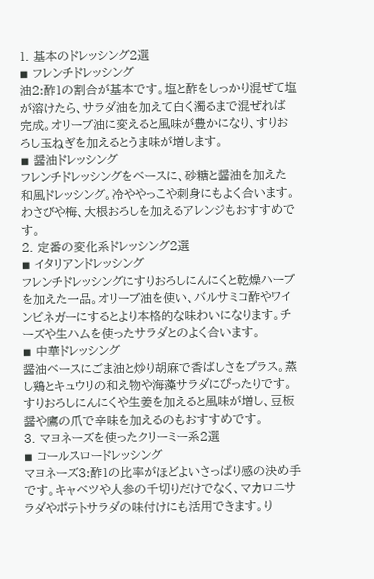1. 基本のドレッシング2選
◾ フレンチドレッシング
油2:酢1の割合が基本です。塩と酢をしっかり混ぜて塩が溶けたら、サラダ油を加えて白く濁るまで混ぜれば完成。オリーブ油に変えると風味が豊かになり、すりおろし玉ねぎを加えるとうま味が増します。
◾ 醤油ドレッシング
フレンチドレッシングをベースに、砂糖と醤油を加えた和風ドレッシング。冷ややっこや刺身にもよく合います。わさびや梅、大根おろしを加えるアレンジもおすすめです。
2. 定番の変化系ドレッシング2選
◾ イタリアンドレッシング
フレンチドレッシングにすりおろしにんにくと乾燥ハーブを加えた一品。オリーブ油を使い、バルサミコ酢やワインビネガーにするとより本格的な味わいになります。チーズや生ハムを使ったサラダとのよく合います。
◾ 中華ドレッシング
醤油ベースにごま油と炒り胡麻で香ばしさをプラス。蒸し鶏とキュウリの和え物や海藻サラダにぴったりです。すりおろしにんにくや生姜を加えると風味が増し、豆板醤や鷹の爪で辛味を加えるのもおすすめです。
3. マヨネーズを使ったクリーミー系2選
◾ コールスロードレッシング
マヨネーズ3:酢1の比率がほどよいさっぱり感の決め手です。キャベツや人参の千切りだけでなく、マカロニサラダやポテトサラダの味付けにも活用できます。り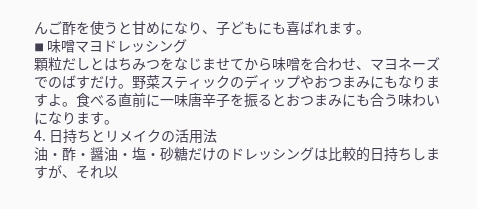んご酢を使うと甘めになり、子どもにも喜ばれます。
◾ 味噌マヨドレッシング
顆粒だしとはちみつをなじませてから味噌を合わせ、マヨネーズでのばすだけ。野菜スティックのディップやおつまみにもなりますよ。食べる直前に一味唐辛子を振るとおつまみにも合う味わいになります。
4. 日持ちとリメイクの活用法
油・酢・醤油・塩・砂糖だけのドレッシングは比較的日持ちしますが、それ以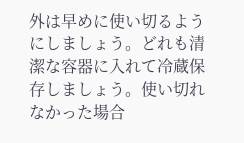外は早めに使い切るようにしましょう。どれも清潔な容器に入れて冷蔵保存しましょう。使い切れなかった場合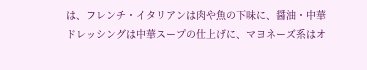は、フレンチ・イタリアンは肉や魚の下味に、醤油・中華ドレッシングは中華スープの仕上げに、マヨネーズ系はオ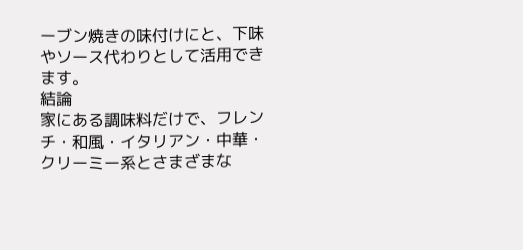ーブン焼きの味付けにと、下味やソース代わりとして活用できます。
結論
家にある調味料だけで、フレンチ・和風・イタリアン・中華・クリーミー系とさまざまな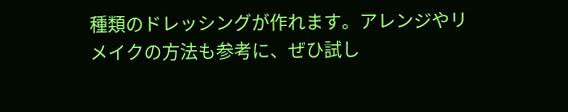種類のドレッシングが作れます。アレンジやリメイクの方法も参考に、ぜひ試し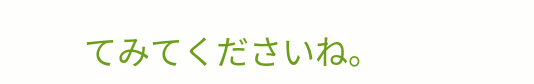てみてくださいね。